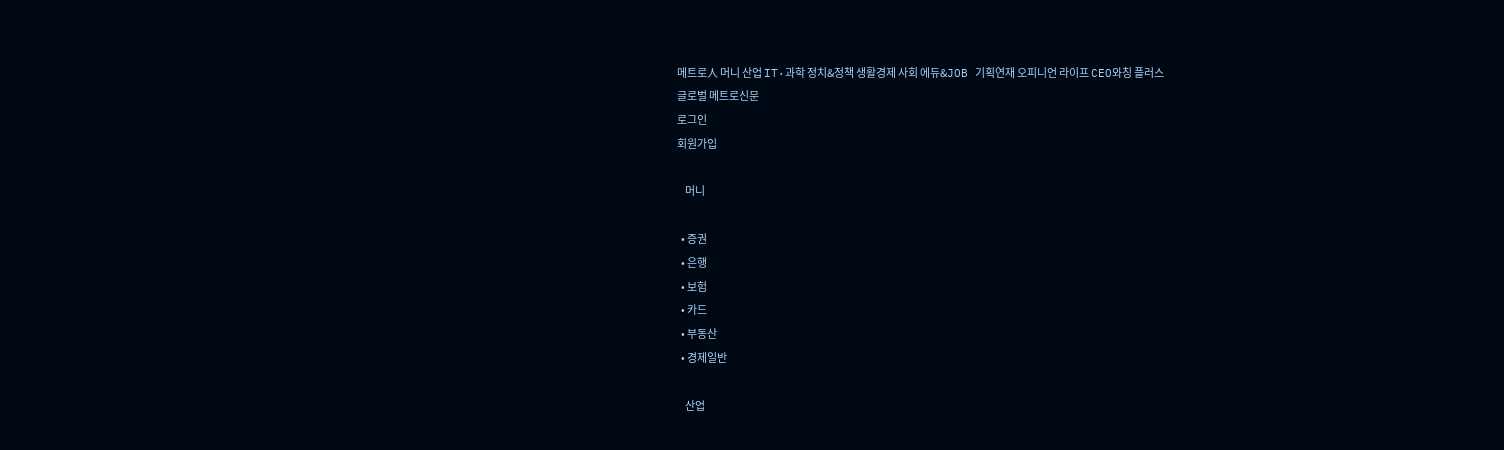메트로人 머니 산업 IT·과학 정치&정책 생활경제 사회 에듀&JOB 기획연재 오피니언 라이프 CEO와칭 플러스
글로벌 메트로신문
로그인
회원가입

    머니

  • 증권
  • 은행
  • 보험
  • 카드
  • 부동산
  • 경제일반

    산업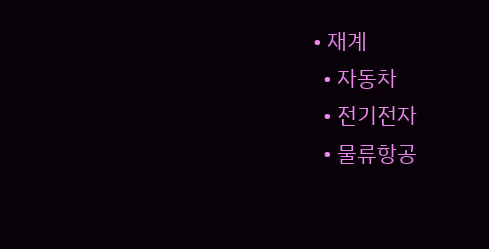• 재계
  • 자동차
  • 전기전자
  • 물류항공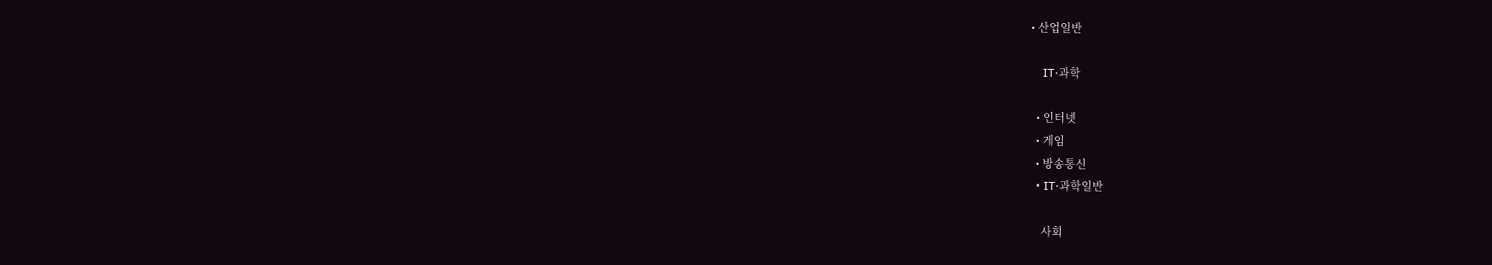• 산업일반

    IT·과학

  • 인터넷
  • 게임
  • 방송통신
  • IT·과학일반

    사회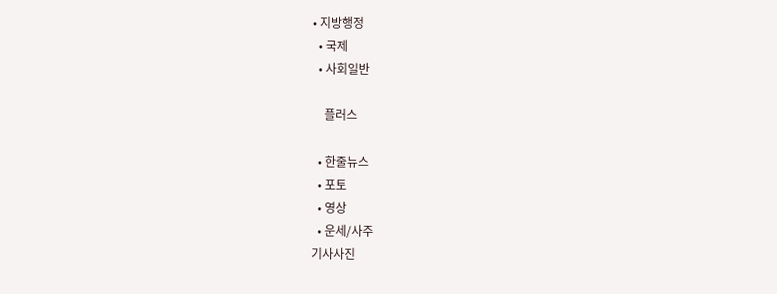• 지방행정
  • 국제
  • 사회일반

    플러스

  • 한줄뉴스
  • 포토
  • 영상
  • 운세/사주
기사사진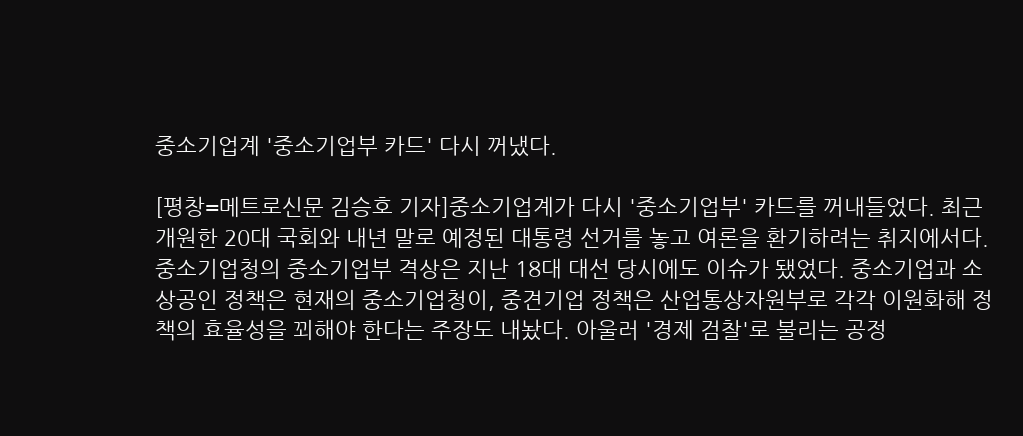중소기업계 '중소기업부 카드' 다시 꺼냈다.

[평창=메트로신문 김승호 기자]중소기업계가 다시 '중소기업부' 카드를 꺼내들었다. 최근 개원한 20대 국회와 내년 말로 예정된 대통령 선거를 놓고 여론을 환기하려는 취지에서다. 중소기업청의 중소기업부 격상은 지난 18대 대선 당시에도 이슈가 됐었다. 중소기업과 소상공인 정책은 현재의 중소기업청이, 중견기업 정책은 산업통상자원부로 각각 이원화해 정책의 효율성을 꾀해야 한다는 주장도 내놨다. 아울러 '경제 검찰'로 불리는 공정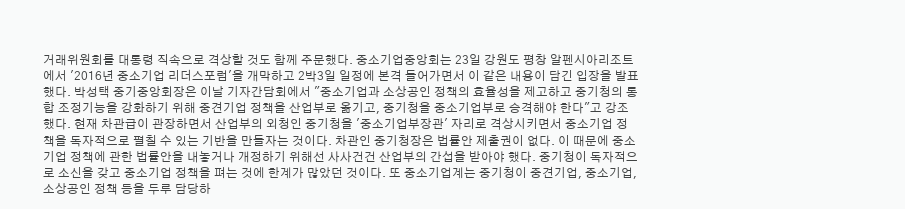거래위원회를 대통령 직속으로 격상할 것도 함께 주문했다. 중소기업중앙회는 23일 강원도 평창 알펜시아리조트에서 '2016년 중소기업 리더스포럼'을 개막하고 2박3일 일정에 본격 들어가면서 이 같은 내용이 담긴 입장을 발표했다. 박성택 중기중앙회장은 이날 기자간담회에서 "중소기업과 소상공인 정책의 효율성을 제고하고 중기청의 통합 조정기능을 강화하기 위해 중견기업 정책을 산업부로 옮기고, 중기청을 중소기업부로 승격해야 한다"고 강조했다. 현재 차관급이 관장하면서 산업부의 외청인 중기청을 '중소기업부장관' 자리로 격상시키면서 중소기업 정책을 독자적으로 펼칠 수 있는 기반을 만들자는 것이다. 차관인 중기청장은 법률안 제출권이 없다. 이 때문에 중소기업 정책에 관한 법률안을 내놓거나 개정하기 위해선 사사건건 산업부의 간섭을 받아야 했다. 중기청이 독자적으로 소신을 갖고 중소기업 정책을 펴는 것에 한계가 많았던 것이다. 또 중소기업계는 중기청이 중견기업, 중소기업, 소상공인 정책 등을 두루 담당하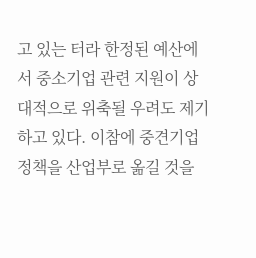고 있는 터라 한정된 예산에서 중소기업 관련 지원이 상대적으로 위축될 우려도 제기하고 있다. 이참에 중견기업 정책을 산업부로 옮길 것을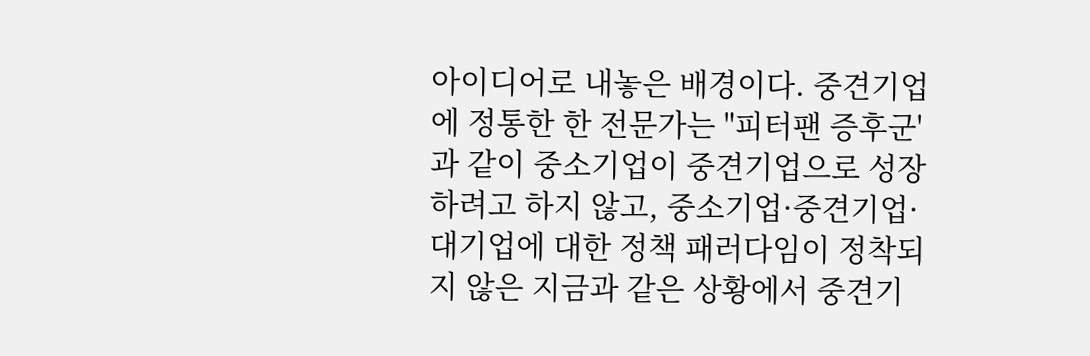아이디어로 내놓은 배경이다. 중견기업에 정통한 한 전문가는 "피터팬 증후군'과 같이 중소기업이 중견기업으로 성장하려고 하지 않고, 중소기업·중견기업·대기업에 대한 정책 패러다임이 정착되지 않은 지금과 같은 상황에서 중견기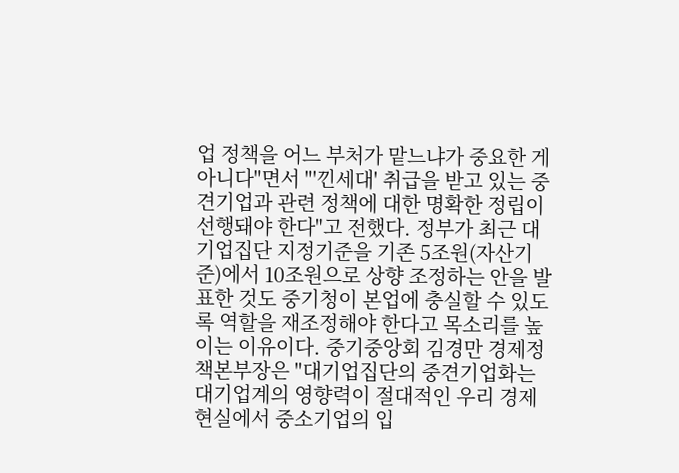업 정책을 어느 부처가 맡느냐가 중요한 게 아니다"면서 "'낀세대' 취급을 받고 있는 중견기업과 관련 정책에 대한 명확한 정립이 선행돼야 한다"고 전했다. 정부가 최근 대기업집단 지정기준을 기존 5조원(자산기준)에서 10조원으로 상향 조정하는 안을 발표한 것도 중기청이 본업에 충실할 수 있도록 역할을 재조정해야 한다고 목소리를 높이는 이유이다. 중기중앙회 김경만 경제정책본부장은 "대기업집단의 중견기업화는 대기업계의 영향력이 절대적인 우리 경제 현실에서 중소기업의 입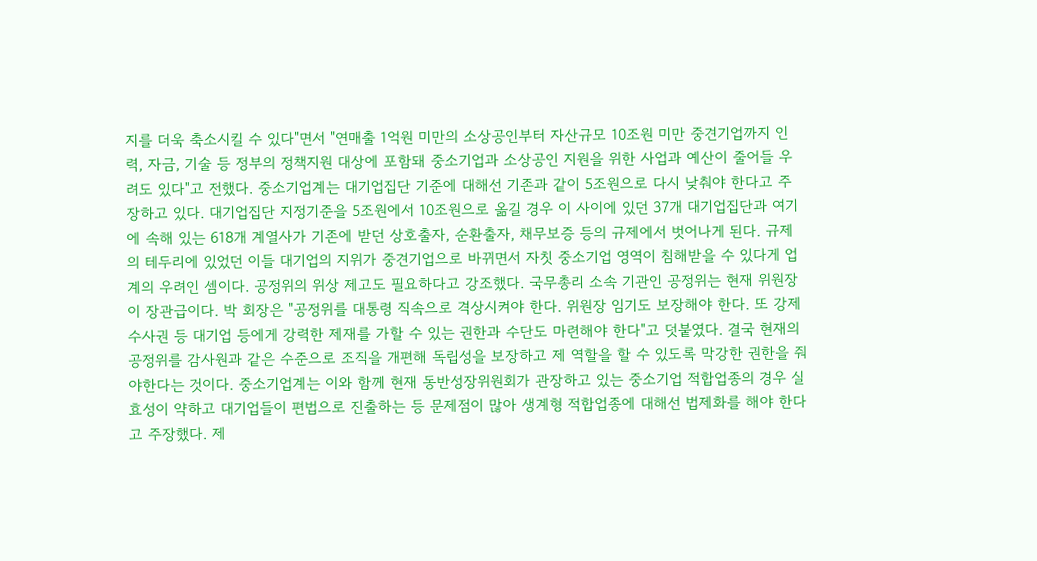지를 더욱 축소시킬 수 있다"면서 "연매출 1억원 미만의 소상공인부터 자산규모 10조원 미만 중견기업까지 인력, 자금, 기술 등 정부의 정책지원 대상에 포함돼 중소기업과 소상공인 지원을 위한 사업과 예산이 줄어들 우려도 있다"고 전했다. 중소기업계는 대기업집단 기준에 대해선 기존과 같이 5조원으로 다시 낮춰야 한다고 주장하고 있다. 대기업집단 지정기준을 5조원에서 10조원으로 옮길 경우 이 사이에 있던 37개 대기업집단과 여기에 속해 있는 618개 계열사가 기존에 받던 상호출자, 순환출자, 채무보증 등의 규제에서 벗어나게 된다. 규제의 테두리에 있었던 이들 대기업의 지위가 중견기업으로 바뀌면서 자칫 중소기업 영역이 침해받을 수 있다게 업계의 우려인 셈이다. 공정위의 위상 제고도 필요하다고 강조했다. 국무총리 소속 기관인 공정위는 현재 위원장이 장관급이다. 박 회장은 "공정위를 대통령 직속으로 격상시켜야 한다. 위원장 임기도 보장해야 한다. 또 강제수사권 등 대기업 등에게 강력한 제재를 가할 수 있는 권한과 수단도 마련해야 한다"고 덧붙였다. 결국 현재의 공정위를 감사원과 같은 수준으로 조직을 개편해 독립성을 보장하고 제 역할을 할 수 있도록 막강한 권한을 줘야한다는 것이다. 중소기업계는 이와 함께 현재 동반성장위원회가 관장하고 있는 중소기업 적합업종의 경우 실효성이 약하고 대기업들이 편법으로 진출하는 등 문제점이 많아 생계형 적합업종에 대해선 법제화를 해야 한다고 주장했다. 제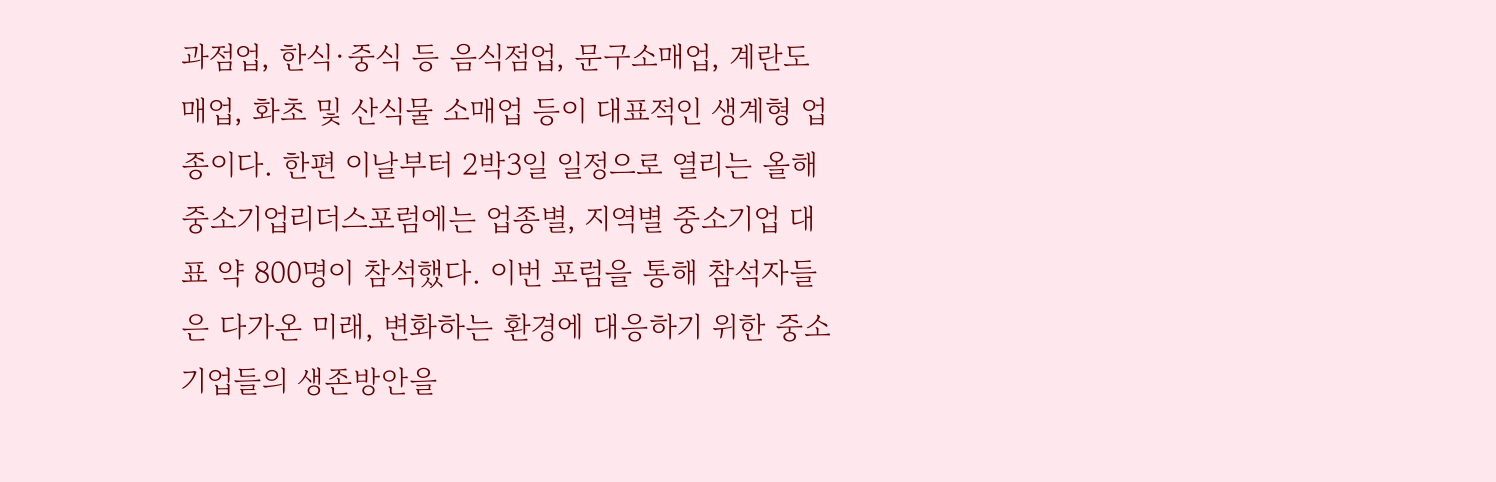과점업, 한식·중식 등 음식점업, 문구소매업, 계란도매업, 화초 및 산식물 소매업 등이 대표적인 생계형 업종이다. 한편 이날부터 2박3일 일정으로 열리는 올해 중소기업리더스포럼에는 업종별, 지역별 중소기업 대표 약 800명이 참석했다. 이번 포럼을 통해 참석자들은 다가온 미래, 변화하는 환경에 대응하기 위한 중소기업들의 생존방안을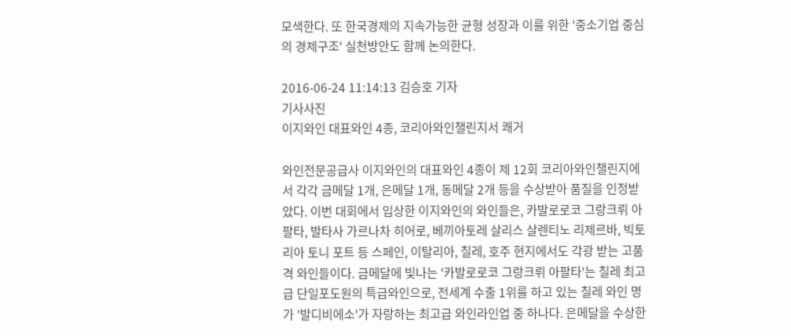모색한다. 또 한국경제의 지속가능한 균형 성장과 이를 위한 '중소기업 중심의 경제구조' 실천방안도 함께 논의한다.

2016-06-24 11:14:13 김승호 기자
기사사진
이지와인 대표와인 4종, 코리아와인챌린지서 쾌거

와인전문공급사 이지와인의 대표와인 4종이 제 12회 코리아와인챌린지에서 각각 금메달 1개, 은메달 1개, 동메달 2개 등을 수상받아 품질을 인정받았다. 이번 대회에서 입상한 이지와인의 와인들은, 카발로로코 그랑크뤼 아팔타, 발타사 가르나차 히어로, 베끼아토레 살리스 살렌티노 리제르바, 빅토리아 토니 포트 등 스페인, 이탈리아, 칠레, 호주 현지에서도 각광 받는 고품격 와인들이다. 금메달에 빛나는 '카발로로코 그랑크뤼 아팔타'는 칠레 최고급 단일포도원의 특급와인으로, 전세계 수출 1위를 하고 있는 칠레 와인 명가 '발디비에소'가 자랑하는 최고급 와인라인업 중 하나다. 은메달을 수상한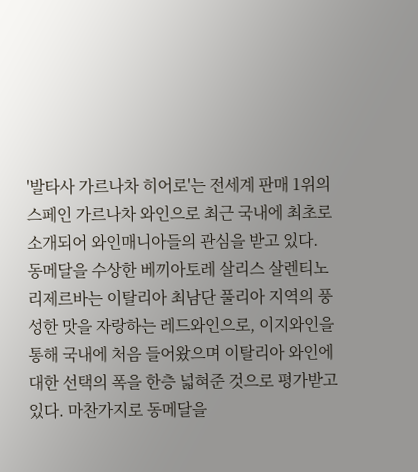'발타사 가르나차 히어로'는 전세계 판매 1위의 스페인 가르나차 와인으로 최근 국내에 최초로 소개되어 와인매니아들의 관심을 받고 있다. 동메달을 수상한 베끼아토레 살리스 살렌티노 리제르바는 이탈리아 최남단 풀리아 지역의 풍성한 맛을 자랑하는 레드와인으로, 이지와인을 통해 국내에 처음 들어왔으며 이탈리아 와인에 대한 선택의 폭을 한층 넓혀준 것으로 평가받고 있다. 마찬가지로 동메달을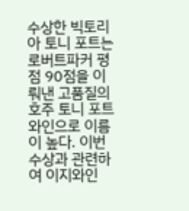수상한 빅토리아 토니 포트는 로버트파커 평점 90점을 이뤄낸 고품질의 호주 토니 포트 와인으로 이름이 높다. 이번 수상과 관련하여 이지와인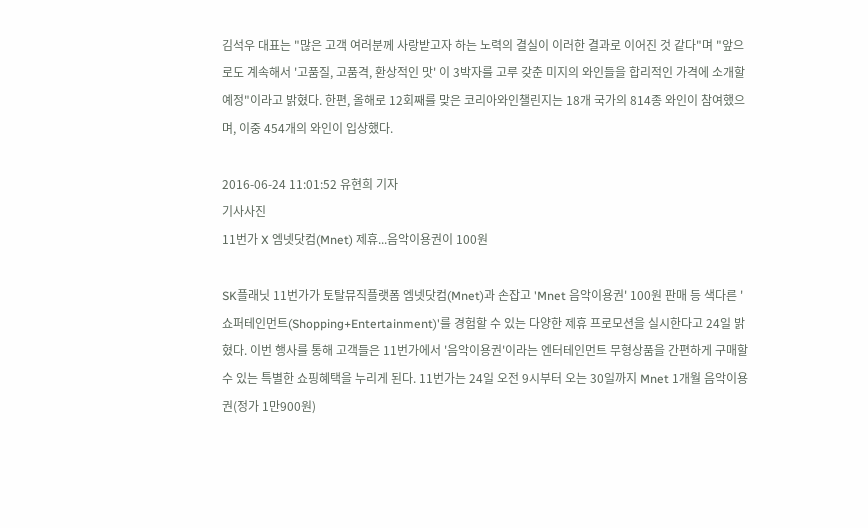김석우 대표는 "많은 고객 여러분께 사랑받고자 하는 노력의 결실이 이러한 결과로 이어진 것 같다"며 "앞으로도 계속해서 '고품질, 고품격, 환상적인 맛' 이 3박자를 고루 갖춘 미지의 와인들을 합리적인 가격에 소개할 예정"이라고 밝혔다. 한편, 올해로 12회째를 맞은 코리아와인챌린지는 18개 국가의 814종 와인이 참여했으며, 이중 454개의 와인이 입상했다.

2016-06-24 11:01:52 유현희 기자
기사사진
11번가 X 엠넷닷컴(Mnet) 제휴...음악이용권이 100원

SK플래닛 11번가가 토탈뮤직플랫폼 엠넷닷컴(Mnet)과 손잡고 'Mnet 음악이용권' 100원 판매 등 색다른 '쇼퍼테인먼트(Shopping+Entertainment)'를 경험할 수 있는 다양한 제휴 프로모션을 실시한다고 24일 밝혔다. 이번 행사를 통해 고객들은 11번가에서 '음악이용권'이라는 엔터테인먼트 무형상품을 간편하게 구매할 수 있는 특별한 쇼핑혜택을 누리게 된다. 11번가는 24일 오전 9시부터 오는 30일까지 Mnet 1개월 음악이용권(정가 1만900원)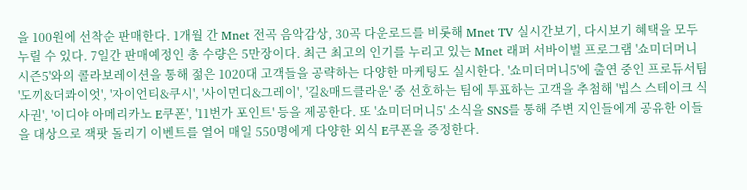을 100원에 선착순 판매한다. 1개월 간 Mnet 전곡 음악감상, 30곡 다운로드를 비롯해 Mnet TV 실시간보기, 다시보기 혜택을 모두 누릴 수 있다. 7일간 판매예정인 총 수량은 5만장이다. 최근 최고의 인기를 누리고 있는 Mnet 래퍼 서바이벌 프로그램 '쇼미더머니 시즌5'와의 콜라보레이션을 통해 젊은 1020대 고객들을 공략하는 다양한 마케팅도 실시한다. '쇼미더머니5'에 출연 중인 프로듀서팀 '도끼&더콰이엇', '자이언티&쿠시', '사이먼디&그레이', '길&매드클라운' 중 선호하는 팀에 투표하는 고객을 추첨해 '빕스 스테이크 식사권', '이디야 아메리카노 E쿠폰', '11번가 포인트' 등을 제공한다. 또 '쇼미더머니5' 소식을 SNS를 통해 주변 지인들에게 공유한 이들을 대상으로 잭팟 돌리기 이벤트를 열어 매일 550명에게 다양한 외식 E쿠폰을 증정한다.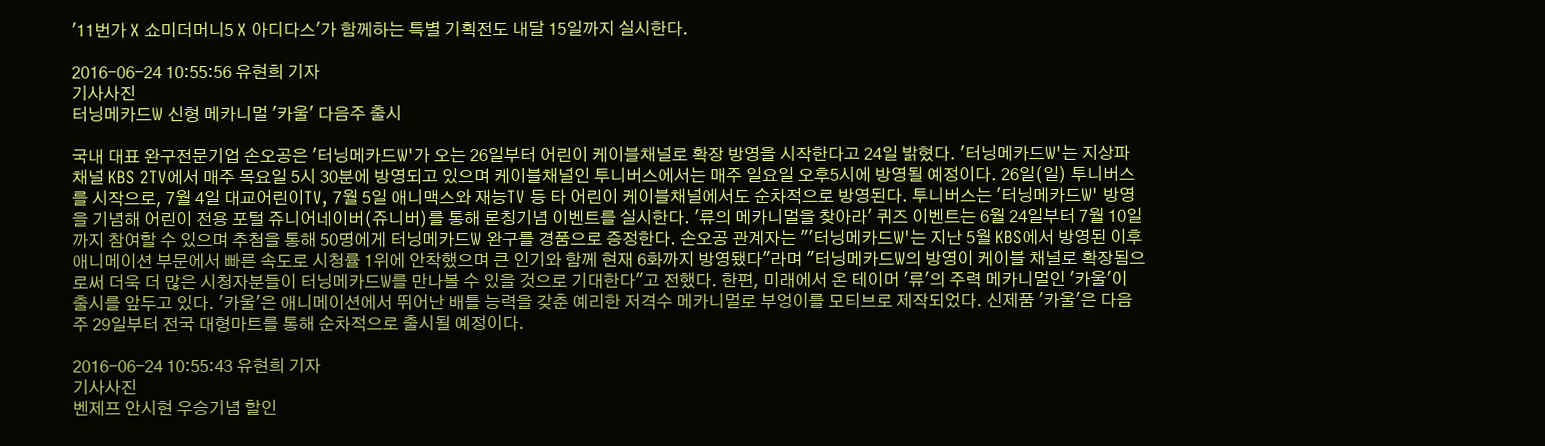'11번가 X 쇼미더머니5 X 아디다스'가 함께하는 특별 기획전도 내달 15일까지 실시한다.

2016-06-24 10:55:56 유현희 기자
기사사진
터닝메카드W 신형 메카니멀 '카울' 다음주 출시

국내 대표 완구전문기업 손오공은 '터닝메카드W'가 오는 26일부터 어린이 케이블채널로 확장 방영을 시작한다고 24일 밝혔다. '터닝메카드W'는 지상파채널 KBS 2TV에서 매주 목요일 5시 30분에 방영되고 있으며 케이블채널인 투니버스에서는 매주 일요일 오후5시에 방영될 예정이다. 26일(일) 투니버스를 시작으로, 7월 4일 대교어린이TV, 7월 5일 애니맥스와 재능TV 등 타 어린이 케이블채널에서도 순차적으로 방영된다. 투니버스는 '터닝메카드W' 방영을 기념해 어린이 전용 포털 쥬니어네이버(쥬니버)를 통해 론칭기념 이벤트를 실시한다. '류의 메카니멀을 찾아라' 퀴즈 이벤트는 6월 24일부터 7월 10일까지 참여할 수 있으며 추첨을 통해 50명에게 터닝메카드W 완구를 경품으로 증정한다. 손오공 관계자는 "'터닝메카드W'는 지난 5월 KBS에서 방영된 이후 애니메이션 부문에서 빠른 속도로 시청률 1위에 안착했으며 큰 인기와 함께 현재 6화까지 방영됐다"라며 "터닝메카드W의 방영이 케이블 채널로 확장됨으로써 더욱 더 많은 시청자분들이 터닝메카드W를 만나볼 수 있을 것으로 기대한다"고 전했다. 한편, 미래에서 온 테이머 '류'의 주력 메카니멀인 '카울'이 출시를 앞두고 있다. '카울'은 애니메이션에서 뛰어난 배틀 능력을 갖춘 예리한 저격수 메카니멀로 부엉이를 모티브로 제작되었다. 신제품 '카울'은 다음주 29일부터 전국 대형마트를 통해 순차적으로 출시될 예정이다.

2016-06-24 10:55:43 유현희 기자
기사사진
벤제프 안시현 우승기념 할인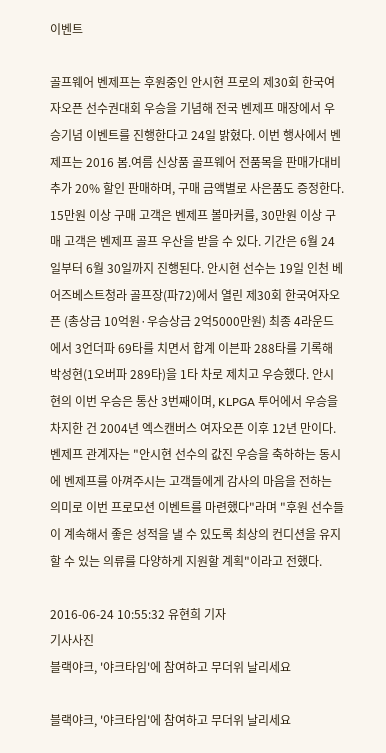이벤트

골프웨어 벤제프는 후원중인 안시현 프로의 제30회 한국여자오픈 선수권대회 우승을 기념해 전국 벤제프 매장에서 우승기념 이벤트를 진행한다고 24일 밝혔다. 이번 행사에서 벤제프는 2016 봄.여름 신상품 골프웨어 전품목을 판매가대비 추가 20% 할인 판매하며, 구매 금액별로 사은품도 증정한다. 15만원 이상 구매 고객은 벤제프 볼마커를, 30만원 이상 구매 고객은 벤제프 골프 우산을 받을 수 있다. 기간은 6월 24일부터 6월 30일까지 진행된다. 안시현 선수는 19일 인천 베어즈베스트청라 골프장(파72)에서 열린 제30회 한국여자오픈 (총상금 10억원·우승상금 2억5000만원) 최종 4라운드에서 3언더파 69타를 치면서 합계 이븐파 288타를 기록해 박성현(1오버파 289타)을 1타 차로 제치고 우승했다. 안시현의 이번 우승은 통산 3번째이며, KLPGA 투어에서 우승을 차지한 건 2004년 엑스캔버스 여자오픈 이후 12년 만이다. 벤제프 관계자는 "안시현 선수의 값진 우승을 축하하는 동시에 벤제프를 아껴주시는 고객들에게 감사의 마음을 전하는 의미로 이번 프로모션 이벤트를 마련했다"라며 "후원 선수들이 계속해서 좋은 성적을 낼 수 있도록 최상의 컨디션을 유지할 수 있는 의류를 다양하게 지원할 계획"이라고 전했다.

2016-06-24 10:55:32 유현희 기자
기사사진
블랙야크, '야크타임'에 참여하고 무더위 날리세요

블랙야크, '야크타임'에 참여하고 무더위 날리세요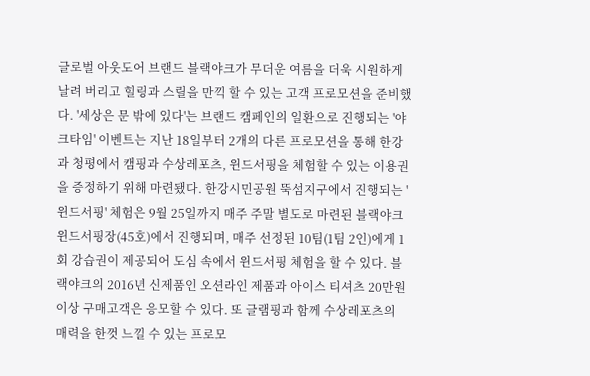글로벌 아웃도어 브랜드 블랙야크가 무더운 여름을 더욱 시원하게 날려 버리고 힐링과 스릴을 만끽 할 수 있는 고객 프로모션을 준비했다. '세상은 문 밖에 있다'는 브랜드 캠페인의 일환으로 진행되는 '야크타임' 이벤트는 지난 18일부터 2개의 다른 프로모션을 통해 한강과 청평에서 캠핑과 수상레포츠, 윈드서핑을 체험할 수 있는 이용권을 증정하기 위해 마련됐다. 한강시민공원 뚝섬지구에서 진행되는 '윈드서핑' 체험은 9월 25일까지 매주 주말 별도로 마련된 블랙야크 윈드서핑장(45호)에서 진행되며, 매주 선정된 10팀(1팀 2인)에게 1회 강습권이 제공되어 도심 속에서 윈드서핑 체험을 할 수 있다. 블랙야크의 2016년 신제품인 오션라인 제품과 아이스 티셔츠 20만원 이상 구매고객은 응모할 수 있다. 또 글램핑과 함께 수상레포츠의 매력을 한껏 느낄 수 있는 프로모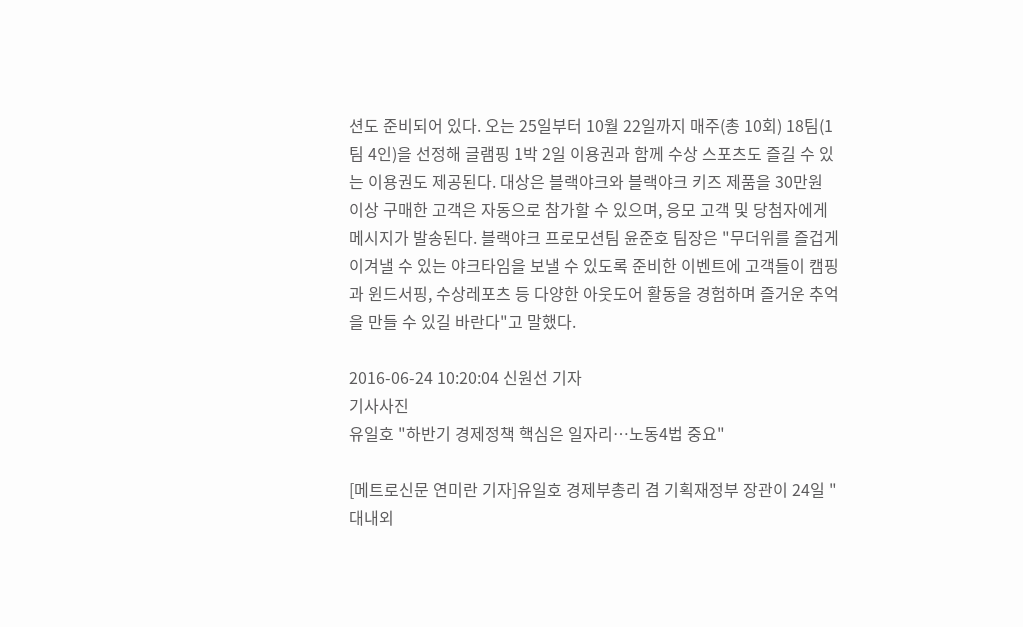션도 준비되어 있다. 오는 25일부터 10월 22일까지 매주(총 10회) 18팀(1팀 4인)을 선정해 글램핑 1박 2일 이용권과 함께 수상 스포츠도 즐길 수 있는 이용권도 제공된다. 대상은 블랙야크와 블랙야크 키즈 제품을 30만원 이상 구매한 고객은 자동으로 참가할 수 있으며, 응모 고객 및 당첨자에게 메시지가 발송된다. 블랙야크 프로모션팀 윤준호 팀장은 "무더위를 즐겁게 이겨낼 수 있는 야크타임을 보낼 수 있도록 준비한 이벤트에 고객들이 캠핑과 윈드서핑, 수상레포츠 등 다양한 아웃도어 활동을 경험하며 즐거운 추억을 만들 수 있길 바란다"고 말했다.

2016-06-24 10:20:04 신원선 기자
기사사진
유일호 "하반기 경제정책 핵심은 일자리…노동4법 중요"

[메트로신문 연미란 기자]유일호 경제부총리 겸 기획재정부 장관이 24일 "대내외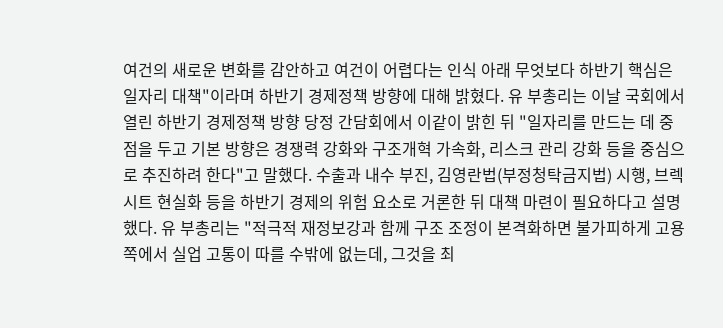여건의 새로운 변화를 감안하고 여건이 어렵다는 인식 아래 무엇보다 하반기 핵심은 일자리 대책"이라며 하반기 경제정책 방향에 대해 밝혔다. 유 부총리는 이날 국회에서 열린 하반기 경제정책 방향 당정 간담회에서 이같이 밝힌 뒤 "일자리를 만드는 데 중점을 두고 기본 방향은 경쟁력 강화와 구조개혁 가속화, 리스크 관리 강화 등을 중심으로 추진하려 한다"고 말했다. 수출과 내수 부진, 김영란법(부정청탁금지법) 시행, 브렉시트 현실화 등을 하반기 경제의 위험 요소로 거론한 뒤 대책 마련이 필요하다고 설명했다. 유 부총리는 "적극적 재정보강과 함께 구조 조정이 본격화하면 불가피하게 고용 쪽에서 실업 고통이 따를 수밖에 없는데, 그것을 최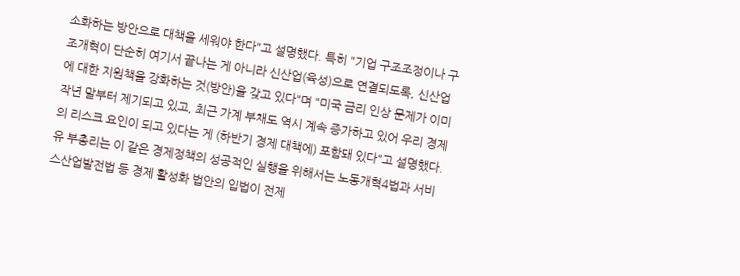소화하는 방안으로 대책을 세워야 한다"고 설명했다. 특히 "기업 구조조정이나 구조개혁이 단순히 여기서 끝나는 게 아니라 신산업(육성)으로 연결되도록, 신산업에 대한 지원책을 강화하는 것(방안)을 갖고 있다"며 "미국 금리 인상 문제가 이미 작년 말부터 제기되고 있고, 최근 가계 부채도 역시 계속 증가하고 있어 우리 경제의 리스크 요인이 되고 있다는 게 (하반기 경제 대책에) 포함돼 있다"고 설명했다. 유 부총리는 이 같은 경제정책의 성공적인 실행을 위해서는 노동개혁4법과 서비스산업발전법 등 경제 활성화 법안의 입법이 전제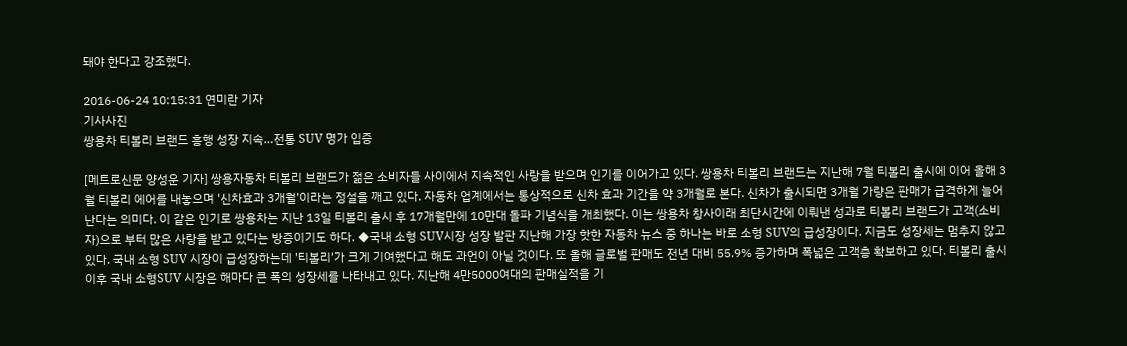돼야 한다고 강조했다.

2016-06-24 10:15:31 연미란 기자
기사사진
쌍용차 티볼리 브랜드 흥행 성장 지속…전통 SUV 명가 입증

[메트로신문 양성운 기자] 쌍용자동차 티볼리 브랜드가 젊은 소비자들 사이에서 지속적인 사랑을 받으며 인기를 이어가고 있다. 쌍용차 티볼리 브랜드는 지난해 7월 티볼리 출시에 이어 올해 3월 티볼리 에어를 내놓으며 '신차효과 3개월'이라는 정설을 깨고 있다. 자동차 업계에서는 통상적으로 신차 효과 기간을 약 3개월로 본다. 신차가 출시되면 3개월 가량은 판매가 급격하게 늘어난다는 의미다. 이 같은 인기로 쌍용차는 지난 13일 티볼리 출시 후 17개월만에 10만대 돌파 기념식을 개최했다. 이는 쌍용차 창사이래 최단시간에 이뤄낸 성과로 티볼리 브랜드가 고객(소비자)으로 부터 많은 사랑을 받고 있다는 방증이기도 하다. ◆국내 소형 SUV시장 성장 발판 지난해 가장 핫한 자동차 뉴스 중 하나는 바로 소형 SUV의 급성장이다. 지금도 성장세는 멈추지 않고 있다. 국내 소형 SUV 시장이 급성장하는데 '티볼리'가 크게 기여했다고 해도 과언이 아닐 것이다. 또 올해 글로벌 판매도 전년 대비 55.9% 증가하며 폭넓은 고객층 확보하고 있다. 티볼리 출시 이후 국내 소형SUV 시장은 해마다 큰 폭의 성장세를 나타내고 있다. 지난해 4만5000여대의 판매실적을 기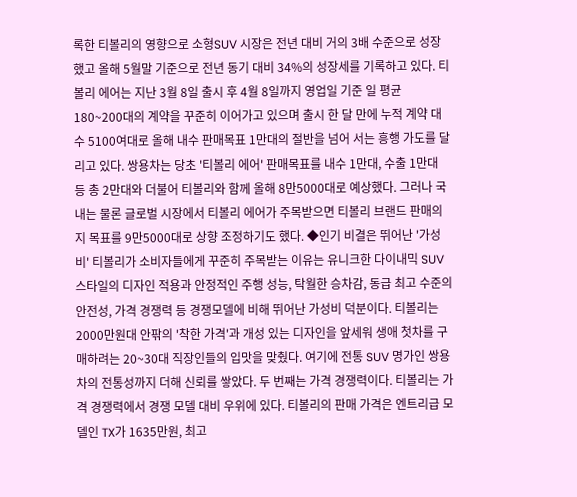록한 티볼리의 영향으로 소형SUV 시장은 전년 대비 거의 3배 수준으로 성장했고 올해 5월말 기준으로 전년 동기 대비 34%의 성장세를 기록하고 있다. 티볼리 에어는 지난 3월 8일 출시 후 4월 8일까지 영업일 기준 일 평균 180~200대의 계약을 꾸준히 이어가고 있으며 출시 한 달 만에 누적 계약 대수 5100여대로 올해 내수 판매목표 1만대의 절반을 넘어 서는 흥행 가도를 달리고 있다. 쌍용차는 당초 '티볼리 에어' 판매목표를 내수 1만대, 수출 1만대 등 총 2만대와 더불어 티볼리와 함께 올해 8만5000대로 예상했다. 그러나 국내는 물론 글로벌 시장에서 티볼리 에어가 주목받으면 티볼리 브랜드 판매의지 목표를 9만5000대로 상향 조정하기도 했다. ◆인기 비결은 뛰어난 '가성비' 티볼리가 소비자들에게 꾸준히 주목받는 이유는 유니크한 다이내믹 SUV 스타일의 디자인 적용과 안정적인 주행 성능, 탁월한 승차감, 동급 최고 수준의 안전성, 가격 경쟁력 등 경쟁모델에 비해 뛰어난 가성비 덕분이다. 티볼리는 2000만원대 안팎의 '착한 가격'과 개성 있는 디자인을 앞세워 생애 첫차를 구매하려는 20~30대 직장인들의 입맛을 맞췄다. 여기에 전통 SUV 명가인 쌍용차의 전통성까지 더해 신뢰를 쌓았다. 두 번째는 가격 경쟁력이다. 티볼리는 가격 경쟁력에서 경쟁 모델 대비 우위에 있다. 티볼리의 판매 가격은 엔트리급 모델인 TX가 1635만원, 최고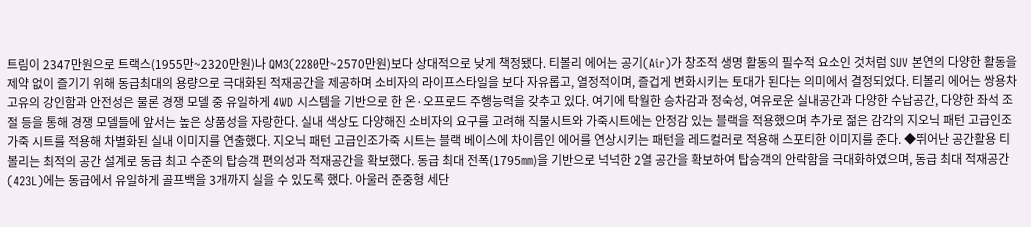트림이 2347만원으로 트랙스(1955만~2320만원)나 QM3(2280만~2570만원)보다 상대적으로 낮게 책정됐다. 티볼리 에어는 공기(Air)가 창조적 생명 활동의 필수적 요소인 것처럼 SUV 본연의 다양한 활동을 제약 없이 즐기기 위해 동급최대의 용량으로 극대화된 적재공간을 제공하며 소비자의 라이프스타일을 보다 자유롭고, 열정적이며, 즐겁게 변화시키는 토대가 된다는 의미에서 결정되었다. 티볼리 에어는 쌍용차 고유의 강인함과 안전성은 물론 경쟁 모델 중 유일하게 4WD 시스템을 기반으로 한 온·오프로드 주행능력을 갖추고 있다. 여기에 탁월한 승차감과 정숙성, 여유로운 실내공간과 다양한 수납공간, 다양한 좌석 조절 등을 통해 경쟁 모델들에 앞서는 높은 상품성을 자랑한다. 실내 색상도 다양해진 소비자의 요구를 고려해 직물시트와 가죽시트에는 안정감 있는 블랙을 적용했으며 추가로 젊은 감각의 지오닉 패턴 고급인조가죽 시트를 적용해 차별화된 실내 이미지를 연출했다. 지오닉 패턴 고급인조가죽 시트는 블랙 베이스에 차이름인 에어를 연상시키는 패턴을 레드컬러로 적용해 스포티한 이미지를 준다. ◆뛰어난 공간활용 티볼리는 최적의 공간 설계로 동급 최고 수준의 탑승객 편의성과 적재공간을 확보했다. 동급 최대 전폭(1795㎜)을 기반으로 넉넉한 2열 공간을 확보하여 탑승객의 안락함을 극대화하였으며, 동급 최대 적재공간(423L)에는 동급에서 유일하게 골프백을 3개까지 실을 수 있도록 했다. 아울러 준중형 세단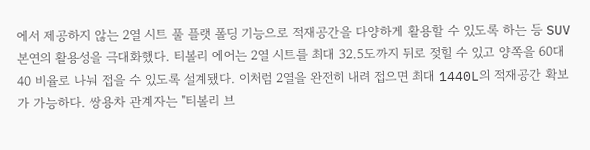에서 제공하지 않는 2열 시트 풀 플랫 폴딩 기능으로 적재공간을 다양하게 활용할 수 있도록 하는 등 SUV 본연의 활용성을 극대화했다. 티볼리 에어는 2열 시트를 최대 32.5도까지 뒤로 젖힐 수 있고 양쪽을 60대 40 비율로 나눠 접을 수 있도록 설계됐다. 이처럼 2열을 완전히 내려 접으면 최대 1440L의 적재공간 확보가 가능하다. 쌍용차 관계자는 "티볼리 브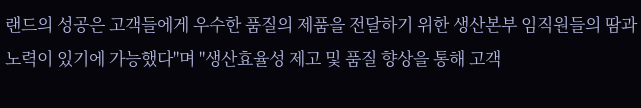랜드의 성공은 고객들에게 우수한 품질의 제품을 전달하기 위한 생산본부 임직원들의 땀과 노력이 있기에 가능했다"며 "생산효율성 제고 및 품질 향상을 통해 고객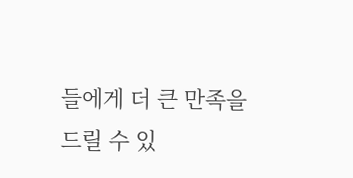들에게 더 큰 만족을 드릴 수 있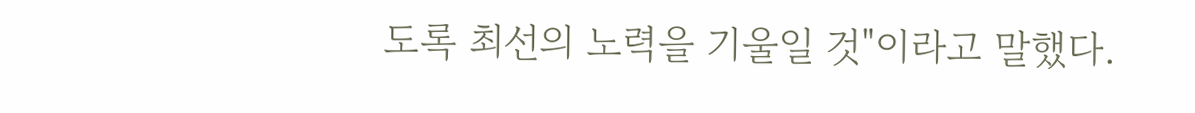도록 최선의 노력을 기울일 것"이라고 말했다.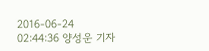2016-06-24 02:44:36 양성운 기자